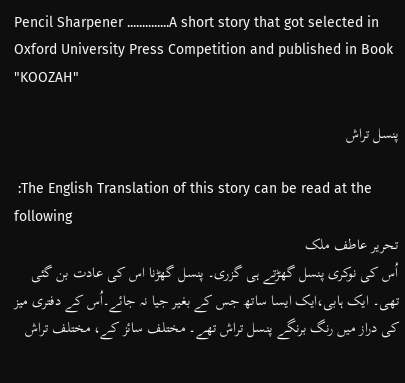Pencil Sharpener ..............A short story that got selected in Oxford University Press Competition and published in Book "KOOZAH"

پنسل تراش

 :The English Translation of this story can be read at the following
تحریر عاطف ملک
اُس کی نوکری پنسل گھڑتے ہی گزری۔ پنسل گھڑنا اس کی عادت بن گئی تھی۔ ایک ہابی،ایک ایسا ساتھ جس کے بغیر جیا نہ جائے۔اُس کے دفتری میز کی دراز میں رنگ برنگے پنسل تراش تھے۔ مختلف سائز کے، مختلف تراش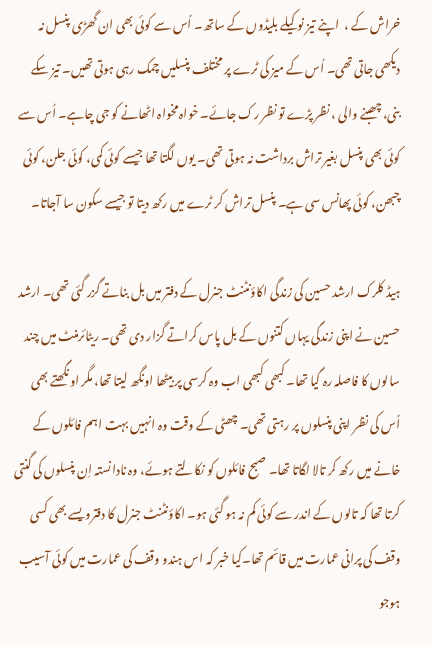خراش کے ،  اپنے تیز نوکیلے بلیڈوں کے ساتھ۔ اُس سے کوئی بھی ان گھڑی پنسل نہ دیکھی جاتی تھی۔ اُس کے میز کی ٹرے پر مختلف پنسلیں چمک رہی ہوتی تھیں۔ تیز سکے بنی، چھبنے والی ، نظر پڑے تو نظر رک جائے۔ خواہ مخواہ اٹھانے کو جی چاہے۔ اُس سے کوئی بھی پنسل بغیر تراش برداشت نہ ہوتی تھی۔ یوں لگتا تھا جیسے کوئی کمی، کوئی جلن، کوئی چبھن، کوئی پھانس سی ہے۔ پنسل تراش کر ٹرے میں رکھ دیتا تو جیسے سکون سا آجاتا۔

ہیڈ کلرک ارشد حسین کی زندگی اکاؤنٹنٹ جنرل کے دفتر میں بل بناتے گزر گئی تھی۔ ارشد حسین نے اپنی زندگی یہاں کتنوں کے بل پاس کراتے گزار دی تھی۔ ریٹائرمنٹ میں چند سالوں کا فاصلہ رہ گیا تھا۔ کبھی کبھی اب وہ کرسی پر بیٹھا اونگھ لیتا تھا، مگر اونگھتے بھی اُس کی نظر اپنی پنسلوں پر رہتی تھی۔ چھٹی کے وقت وہ انہیں بہت اہم فائلوں کے خانے میں رکھ کر تالا لگاتا تھا۔ صبح فائلوں کو نکالتے ہوئے، وہ نادانستہ اِن پنسلوں کی گنتی کرتا تھا کہ تالوں کے اندر سے کوئی کم نہ ہو گئی ہو۔ اکاؤنٹنٹ جنرل کا دفترویسے بھی کسی وقف کی پرانی عمارت میں قائم تھا۔کیا خبر کہ اس ہندو وقف کی عمارت میں کوئی آسیب ہوجو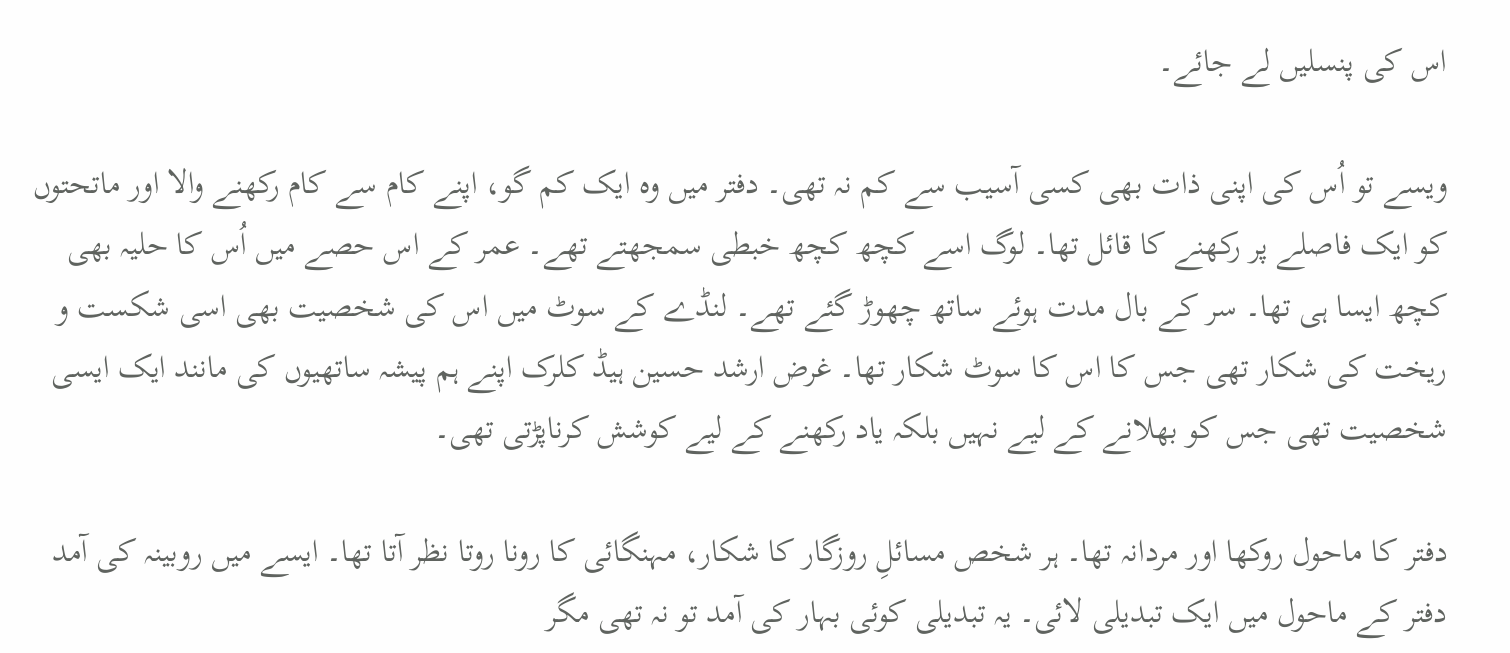اس کی پنسلیں لے جائے۔

ویسے تو اُس کی اپنی ذات بھی کسی آسیب سے کم نہ تھی۔ دفتر میں وہ ایک کم گو، اپنے کام سے کام رکھنے والا اور ماتحتوں کو ایک فاصلے پر رکھنے کا قائل تھا۔ لوگ اسے کچھ کچھ خبطی سمجھتے تھے۔ عمر کے اس حصے میں اُس کا حلیہ بھی کچھ ایسا ہی تھا۔ سر کے بال مدت ہوئے ساتھ چھوڑ گئے تھے۔ لنڈے کے سوٹ میں اس کی شخصیت بھی اسی شکست و ریخت کی شکار تھی جس کا اس کا سوٹ شکار تھا۔ غرض ارشد حسین ہیڈ کلرک اپنے ہم پیشہ ساتھیوں کی مانند ایک ایسی شخصیت تھی جس کو بھلانے کے لیے نہیں بلکہ یاد رکھنے کے لیے کوشش کرناپڑتی تھی۔

دفتر کا ماحول روکھا اور مردانہ تھا۔ ہر شخص مسائلِ روزگار کا شکار، مہنگائی کا رونا روتا نظر آتا تھا۔ ایسے میں روبینہ کی آمد دفتر کے ماحول میں ایک تبدیلی لائی۔ یہ تبدیلی کوئی بہار کی آمد تو نہ تھی مگر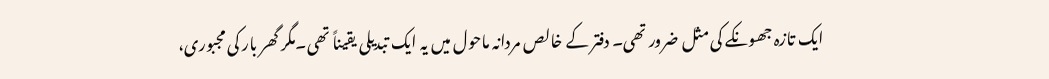ایک تازہ جھونکے کی مثل ضرور تھی۔ دفتر کے خالص مردانہ ماحول میں یہ ایک تبدیلی یقیناً تھی۔مگر گھر بار کی مجبوری،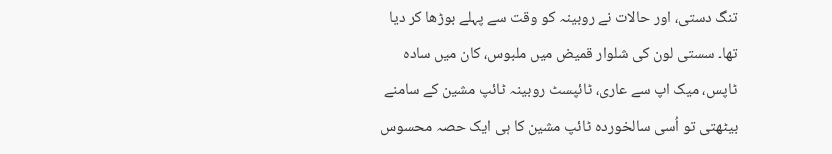تنگ دستی، اور حالات نے روبینہ کو وقت سے پہلے بوڑھا کر دیا تھا۔ سستی لون کی شلوار قمیض میں ملبوس، کان میں سادہ ٹاپس، میک اپ سے عاری، ٹائپسٹ روبینہ ٹائپ مشین کے سامنے بیٹھتی تو اُسی سالخوردہ ٹائپ مشین کا ہی ایک حصہ محسوس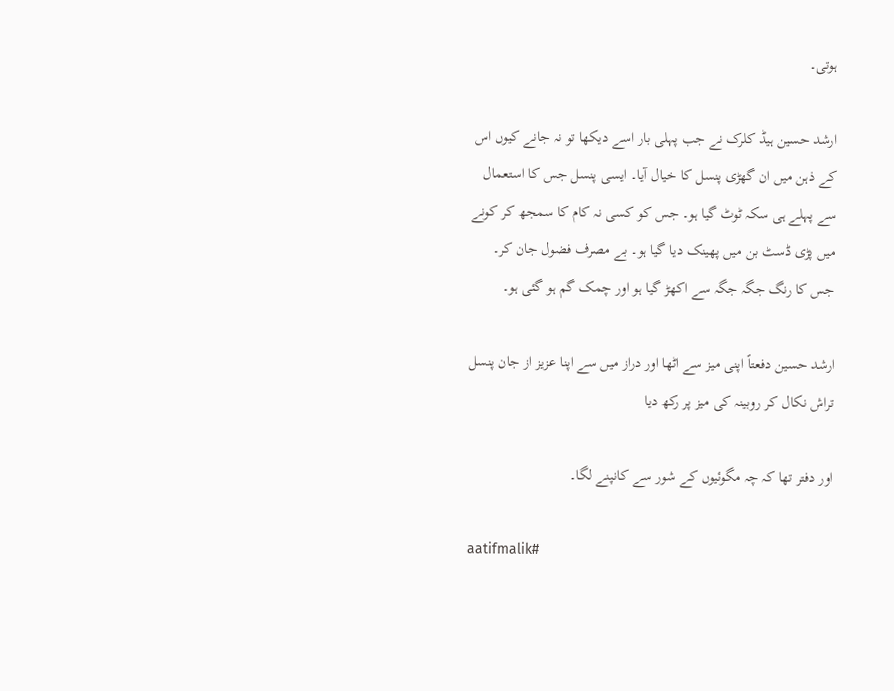ہوتی۔

ارشد حسین ہیڈ کلرک نے جب پہلی بار اسے دیکھا تو نہ جانے کیوں اس کے ذہن میں ان گھڑی پنسل کا خیال آیا۔ ایسی پنسل جس کا استعمال سے پہلے ہی سکہ ٹوٹ گیا ہو۔ جس کو کسی نہ کام کا سمجھ کر کونے میں پڑی ڈسٹ بن میں پھینک دیا گیا ہو۔ بے مصرف فضول جان کر۔ جس کا رنگ جگہ جگہ سے اکھڑ گیا ہو اور چمک گم ہو گئی ہو۔

ارشد حسین دفعتاً اپنی میز سے اٹھا اور دراز میں سے اپنا عزیز از جان پنسل تراش نکال کر روبینہ کی میز پر رکھ دیا

اور دفتر تھا کہ چہ مگوئیوں کے شور سے کانپنے لگا۔

aatifmalik#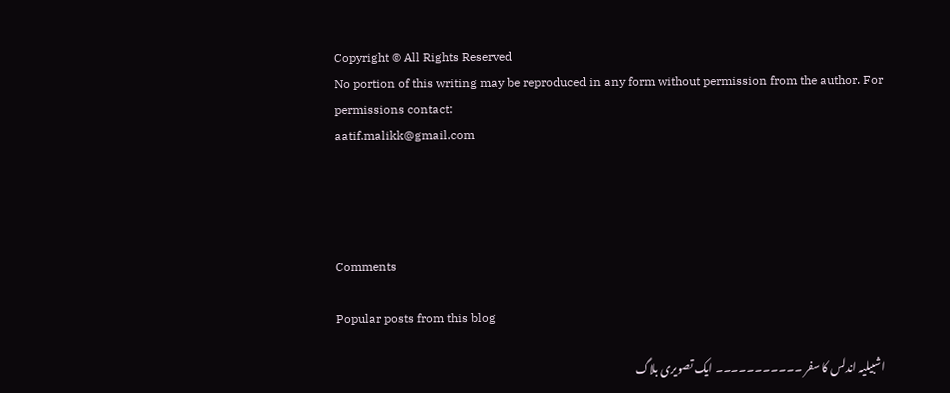Copyright © All Rights Reserved
No portion of this writing may be reproduced in any form without permission from the author. For permissions contact:
aatif.malikk@gmail.com




Comments

Popular posts from this blog

اشبیلیہ اندلس کا سفر ۔۔۔۔۔۔۔۔۔۔۔ ایک تصویری بلاگ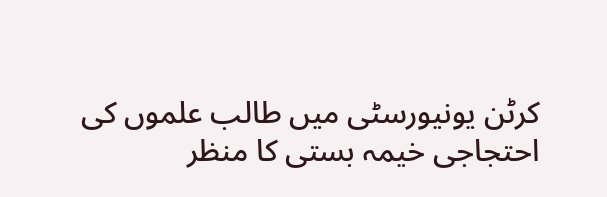کرٹن یونیورسٹی میں طالب علموں کی احتجاجی خیمہ بستی کا منظر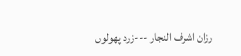رزان اشرف النجار ---زرد پھولوں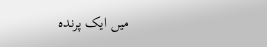میں ایک پرندہ